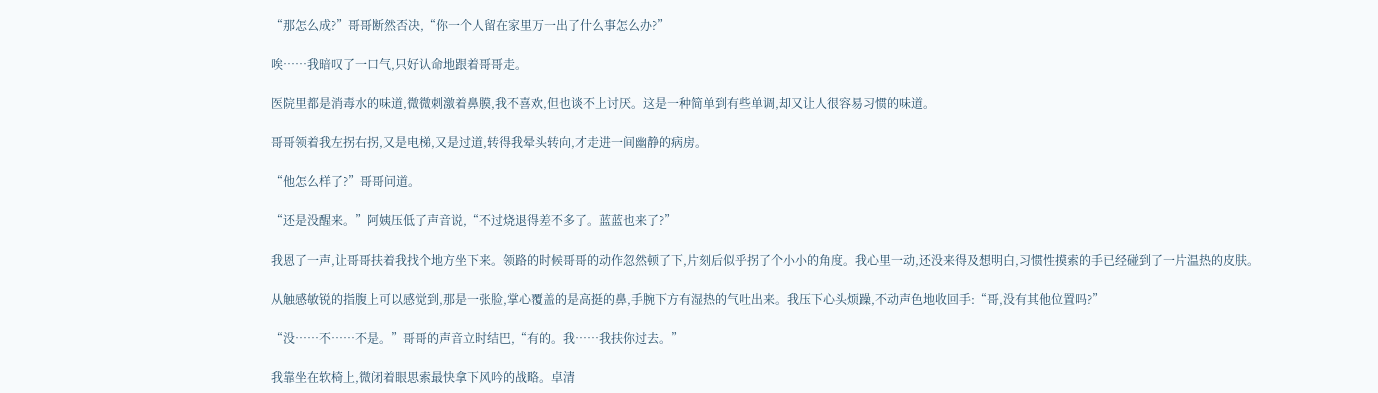“那怎么成?”哥哥断然否决,“你一个人留在家里万一出了什么事怎么办?”

唉……我暗叹了一口气,只好认命地跟着哥哥走。

医院里都是消毒水的味道,微微刺激着鼻膜,我不喜欢,但也谈不上讨厌。这是一种简单到有些单调,却又让人很容易习惯的味道。

哥哥领着我左拐右拐,又是电梯,又是过道,转得我晕头转向,才走进一间幽静的病房。

“他怎么样了?”哥哥问道。

“还是没醒来。”阿姨压低了声音说,“不过烧退得差不多了。蓝蓝也来了?”

我恩了一声,让哥哥扶着我找个地方坐下来。领路的时候哥哥的动作忽然顿了下,片刻后似乎拐了个小小的角度。我心里一动,还没来得及想明白,习惯性摸索的手已经碰到了一片温热的皮肤。

从触感敏锐的指腹上可以感觉到,那是一张脸,掌心覆盖的是高挺的鼻,手腕下方有湿热的气吐出来。我压下心头烦躁,不动声色地收回手:“哥,没有其他位置吗?”

“没……不……不是。”哥哥的声音立时结巴,“有的。我……我扶你过去。”

我靠坐在软椅上,微闭着眼思索最快拿下风吟的战略。卓清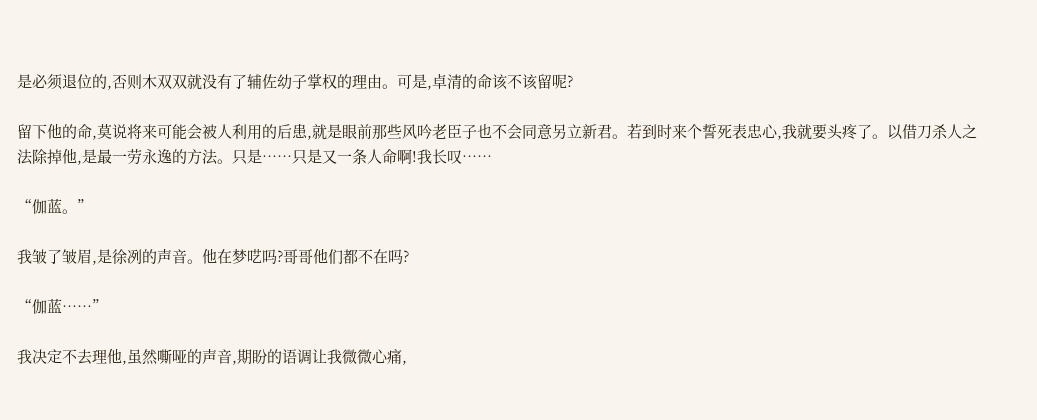是必须退位的,否则木双双就没有了辅佐幼子掌权的理由。可是,卓清的命该不该留呢?

留下他的命,莫说将来可能会被人利用的后患,就是眼前那些风吟老臣子也不会同意另立新君。若到时来个誓死表忠心,我就要头疼了。以借刀杀人之法除掉他,是最一劳永逸的方法。只是……只是又一条人命啊!我长叹……

“伽蓝。”

我皱了皱眉,是徐冽的声音。他在梦呓吗?哥哥他们都不在吗?

“伽蓝……”

我决定不去理他,虽然嘶哑的声音,期盼的语调让我微微心痛,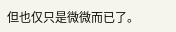但也仅只是微微而已了。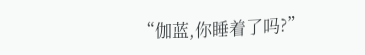“伽蓝,你睡着了吗?”